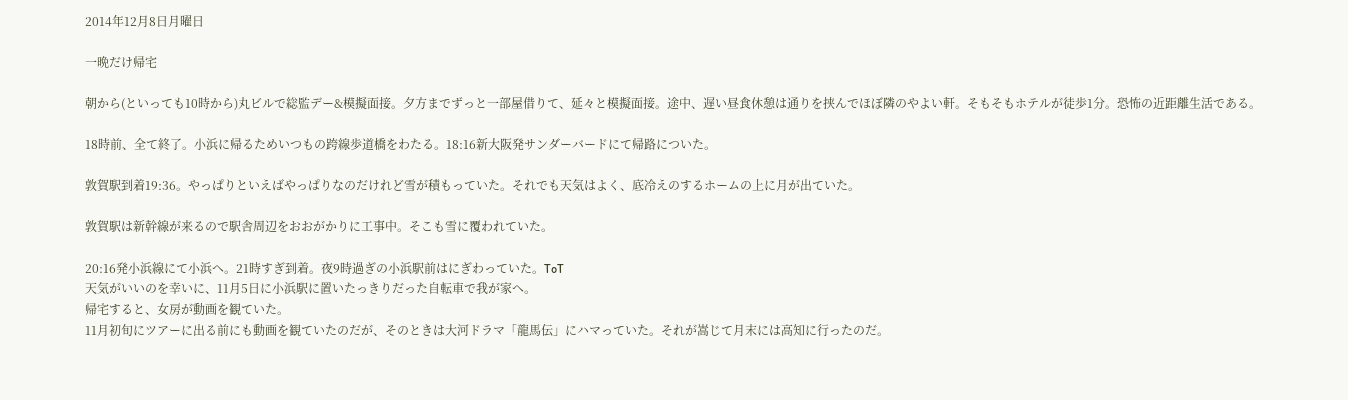2014年12月8日月曜日

一晩だけ帰宅

朝から(といっても10時から)丸ビルで総監デー&模擬面接。夕方までずっと一部屋借りて、延々と模擬面接。途中、遅い昼食休憩は通りを挟んでほぼ隣のやよい軒。そもそもホテルが徒歩1分。恐怖の近距離生活である。

18時前、全て終了。小浜に帰るためいつもの跨線歩道橋をわたる。18:16新大阪発サンダーバードにて帰路についた。

敦賀駅到着19:36。やっぱりといえばやっぱりなのだけれど雪が積もっていた。それでも天気はよく、底冷えのするホームの上に月が出ていた。

敦賀駅は新幹線が来るので駅舎周辺をおおがかりに工事中。そこも雪に覆われていた。

20:16発小浜線にて小浜へ。21時すぎ到着。夜9時過ぎの小浜駅前はにぎわっていた。ToT
天気がいいのを幸いに、11月5日に小浜駅に置いたっきりだった自転車で我が家へ。
帰宅すると、女房が動画を観ていた。
11月初旬にツアーに出る前にも動画を観ていたのだが、そのときは大河ドラマ「龍馬伝」にハマっていた。それが嵩じて月末には高知に行ったのだ。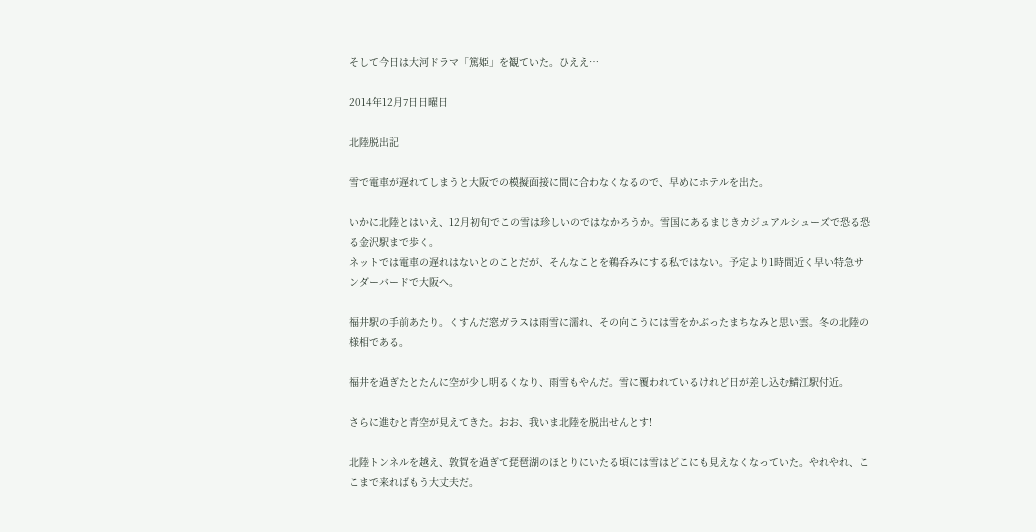そして今日は大河ドラマ「篤姫」を観ていた。ひええ…

2014年12月7日日曜日

北陸脱出記

雪で電車が遅れてしまうと大阪での模擬面接に間に合わなくなるので、早めにホテルを出た。

いかに北陸とはいえ、12月初旬でこの雪は珍しいのではなかろうか。雪国にあるまじきカジュアルシューズで恐る恐る金沢駅まで歩く。
ネットでは電車の遅れはないとのことだが、そんなことを鵜呑みにする私ではない。予定より1時間近く早い特急サンダーバードで大阪へ。

福井駅の手前あたり。くすんだ窓ガラスは雨雪に濡れ、その向こうには雪をかぶったまちなみと思い雲。冬の北陸の様相である。

福井を過ぎたとたんに空が少し明るくなり、雨雪もやんだ。雪に覆われているけれど日が差し込む鯖江駅付近。

さらに進むと青空が見えてきた。おお、我いま北陸を脱出せんとす!

北陸トンネルを越え、敦賀を過ぎて琵琶湖のほとりにいたる頃には雪はどこにも見えなくなっていた。やれやれ、ここまで来ればもう大丈夫だ。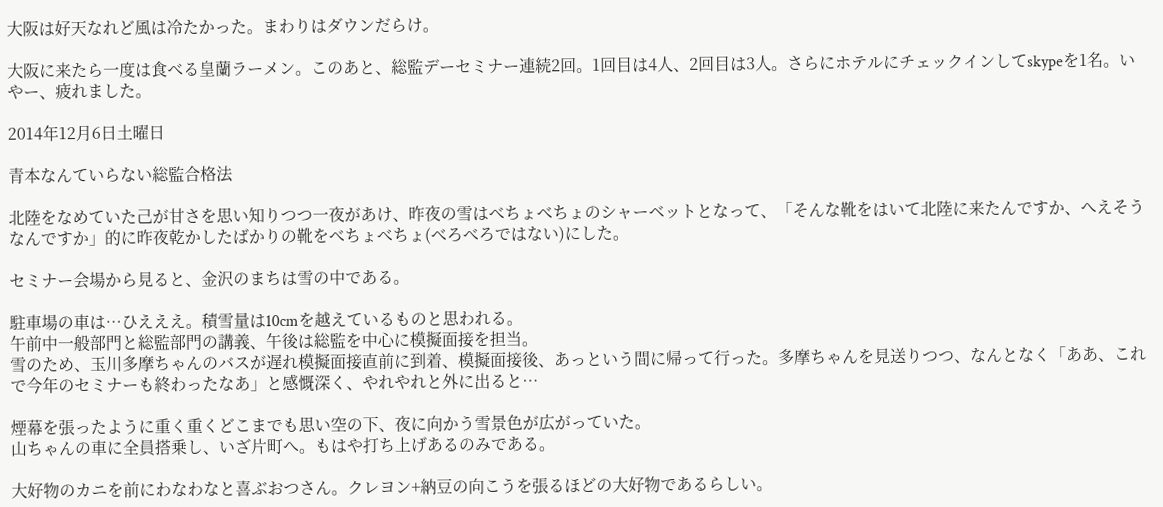大阪は好天なれど風は冷たかった。まわりはダウンだらけ。

大阪に来たら一度は食べる皇蘭ラーメン。このあと、総監デーセミナー連続2回。1回目は4人、2回目は3人。さらにホテルにチェックインしてskypeを1名。いやー、疲れました。

2014年12月6日土曜日

青本なんていらない総監合格法

北陸をなめていた己が甘さを思い知りつつ一夜があけ、昨夜の雪はべちょべちょのシャーベットとなって、「そんな靴をはいて北陸に来たんですか、へえそうなんですか」的に昨夜乾かしたばかりの靴をべちょべちょ(べろべろではない)にした。

セミナー会場から見ると、金沢のまちは雪の中である。

駐車場の車は…ひえええ。積雪量は10cmを越えているものと思われる。
午前中一般部門と総監部門の講義、午後は総監を中心に模擬面接を担当。
雪のため、玉川多摩ちゃんのバスが遅れ模擬面接直前に到着、模擬面接後、あっという間に帰って行った。多摩ちゃんを見送りつつ、なんとなく「ああ、これで今年のセミナーも終わったなあ」と感慨深く、やれやれと外に出ると…

煙幕を張ったように重く重くどこまでも思い空の下、夜に向かう雪景色が広がっていた。
山ちゃんの車に全員搭乗し、いざ片町へ。もはや打ち上げあるのみである。

大好物のカニを前にわなわなと喜ぶおつさん。クレヨン+納豆の向こうを張るほどの大好物であるらしい。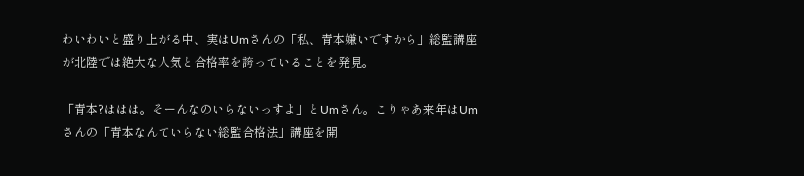わいわいと盛り上がる中、実はUmさんの「私、青本嫌いですから」総監講座が北陸では絶大な人気と合格率を誇っていることを発見。

「青本?ははは。そーんなのいらないっすよ」とUmさん。こりゃあ来年はUmさんの「青本なんていらない総監合格法」講座を開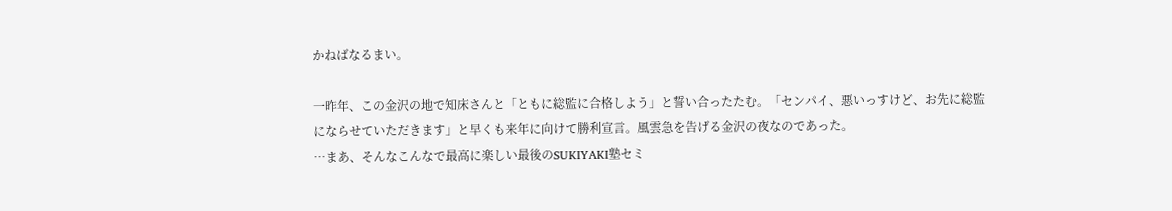かねばなるまい。

一昨年、この金沢の地で知床さんと「ともに総監に合格しよう」と誓い合ったたむ。「センパイ、悪いっすけど、お先に総監にならせていただきます」と早くも来年に向けて勝利宣言。風雲急を告げる金沢の夜なのであった。
…まあ、そんなこんなで最高に楽しい最後のSUKIYAKI塾セミ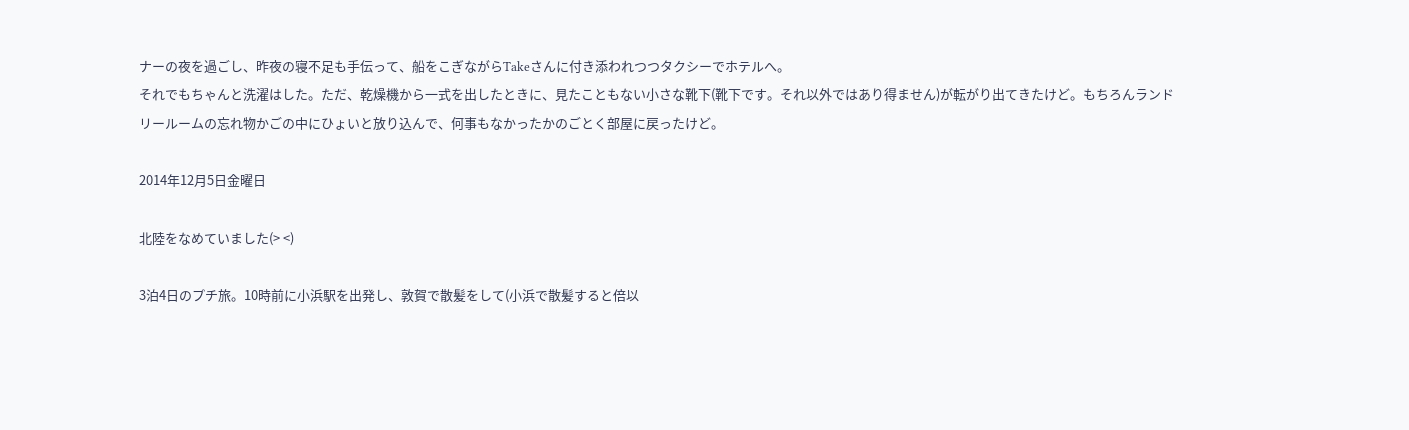ナーの夜を過ごし、昨夜の寝不足も手伝って、船をこぎながらTakeさんに付き添われつつタクシーでホテルへ。
それでもちゃんと洗濯はした。ただ、乾燥機から一式を出したときに、見たこともない小さな靴下(靴下です。それ以外ではあり得ません)が転がり出てきたけど。もちろんランドリールームの忘れ物かごの中にひょいと放り込んで、何事もなかったかのごとく部屋に戻ったけど。

2014年12月5日金曜日

北陸をなめていました(> <)

3泊4日のプチ旅。10時前に小浜駅を出発し、敦賀で散髪をして(小浜で散髪すると倍以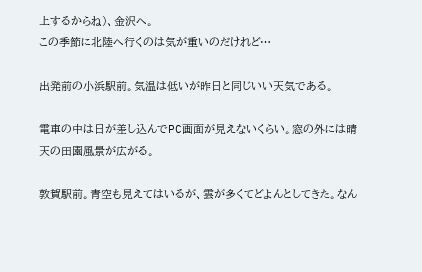上するからね)、金沢へ。
この季節に北陸へ行くのは気が重いのだけれど…

出発前の小浜駅前。気温は低いが昨日と同じいい天気である。

電車の中は日が差し込んでPC画面が見えないくらい。窓の外には晴天の田園風景が広がる。

敦賀駅前。青空も見えてはいるが、雲が多くてどよんとしてきた。なん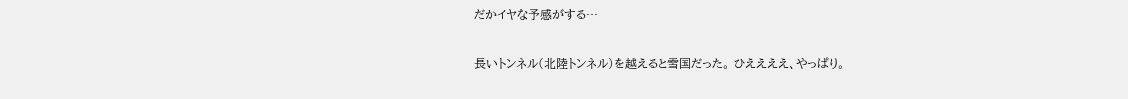だかイヤな予感がする…

長いトンネル(北陸トンネル)を越えると雪国だった。 ひええええ、やっぱり。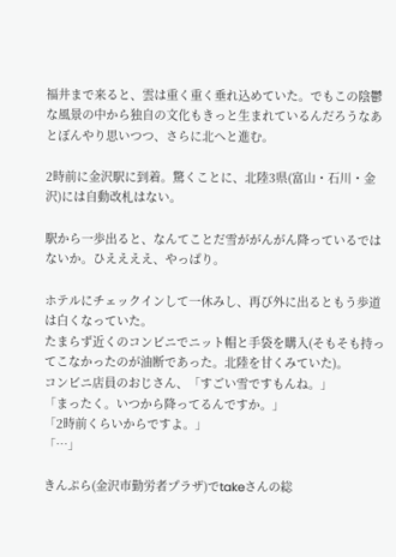福井まで来ると、雲は重く重く垂れ込めていた。でもこの陰鬱な風景の中から独自の文化もきっと生まれているんだろうなあとぼんやり思いつつ、さらに北へと進む。

2時前に金沢駅に到着。驚くことに、北陸3県(富山・石川・金沢)には自動改札はない。

駅から一歩出ると、なんてことだ雪ががんがん降っているではないか。ひええええ、やっぱり。

ホテルにチェックインして一休みし、再び外に出るともう歩道は白くなっていた。
たまらず近くのコンビニでニット帽と手袋を購入(そもそも持ってこなかったのが油断であった。北陸を甘くみていた)。
コンビニ店員のおじさん、「すごい雪ですもんね。」
「まったく。いつから降ってるんですか。」
「2時前くらいからですよ。」
「…」

きんぷら(金沢市勤労者プラザ)でtakeさんの総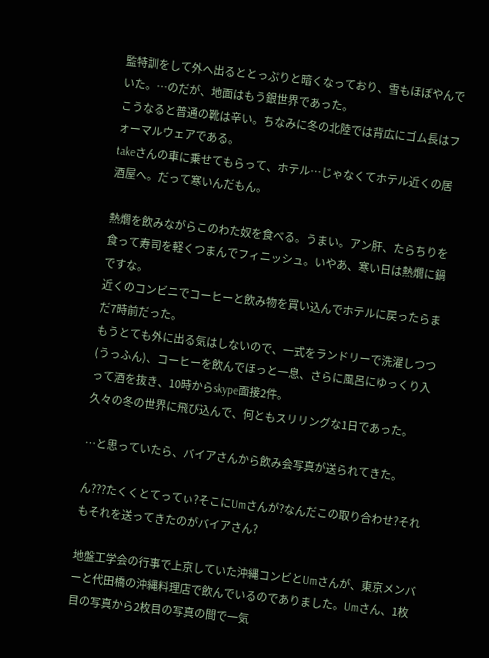監特訓をして外へ出るととっぷりと暗くなっており、雪もほぼやんでいた。…のだが、地面はもう銀世界であった。
こうなると普通の靴は辛い。ちなみに冬の北陸では背広にゴム長はフォーマルウェアである。
takeさんの車に乗せてもらって、ホテル…じゃなくてホテル近くの居酒屋へ。だって寒いんだもん。

熱燗を飲みながらこのわた奴を食べる。うまい。アン肝、たらちりを食って寿司を軽くつまんでフィニッシュ。いやあ、寒い日は熱燗に鍋ですな。
近くのコンビニでコーヒーと飲み物を買い込んでホテルに戻ったらまだ7時前だった。
もうとても外に出る気はしないので、一式をランドリーで洗濯しつつ(うっふん)、コーヒーを飲んでほっと一息、さらに風呂にゆっくり入って酒を抜き、10時からskype面接2件。
久々の冬の世界に飛び込んで、何ともスリリングな1日であった。

…と思っていたら、バイアさんから飲み会写真が送られてきた。

ん???たくくとてってぃ?そこにUmさんが?なんだこの取り合わせ?それもそれを送ってきたのがバイアさん?

地盤工学会の行事で上京していた沖縄コンビとUmさんが、東京メンバーと代田橋の沖縄料理店で飲んでいるのでありました。Umさん、1枚目の写真から2枚目の写真の間で一気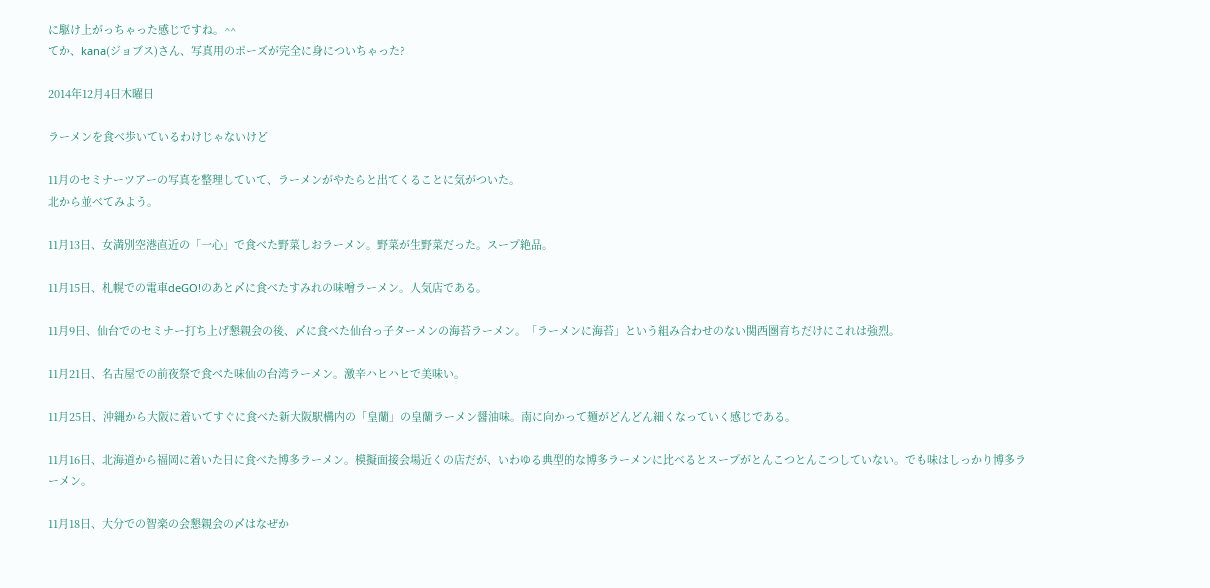に駆け上がっちゃった感じですね。^^
てか、kana(ジョブス)さん、写真用のポーズが完全に身についちゃった?

2014年12月4日木曜日

ラーメンを食べ歩いているわけじゃないけど

11月のセミナーツアーの写真を整理していて、ラーメンがやたらと出てくることに気がついた。
北から並べてみよう。

11月13日、女満別空港直近の「一心」で食べた野菜しおラーメン。野菜が生野菜だった。スープ絶品。

11月15日、札幌での電車deGO!のあと〆に食べたすみれの味噌ラーメン。人気店である。

11月9日、仙台でのセミナー打ち上げ懇親会の後、〆に食べた仙台っ子ターメンの海苔ラーメン。「ラーメンに海苔」という組み合わせのない関西圏育ちだけにこれは強烈。

11月21日、名古屋での前夜祭で食べた味仙の台湾ラーメン。激辛ハヒハヒで美味い。

11月25日、沖縄から大阪に着いてすぐに食べた新大阪駅構内の「皇蘭」の皇蘭ラーメン醤油味。南に向かって麺がどんどん細くなっていく感じである。

11月16日、北海道から福岡に着いた日に食べた博多ラーメン。模擬面接会場近くの店だが、いわゆる典型的な博多ラーメンに比べるとスープがとんこつとんこつしていない。でも味はしっかり博多ラーメン。

11月18日、大分での智楽の会懇親会の〆はなぜか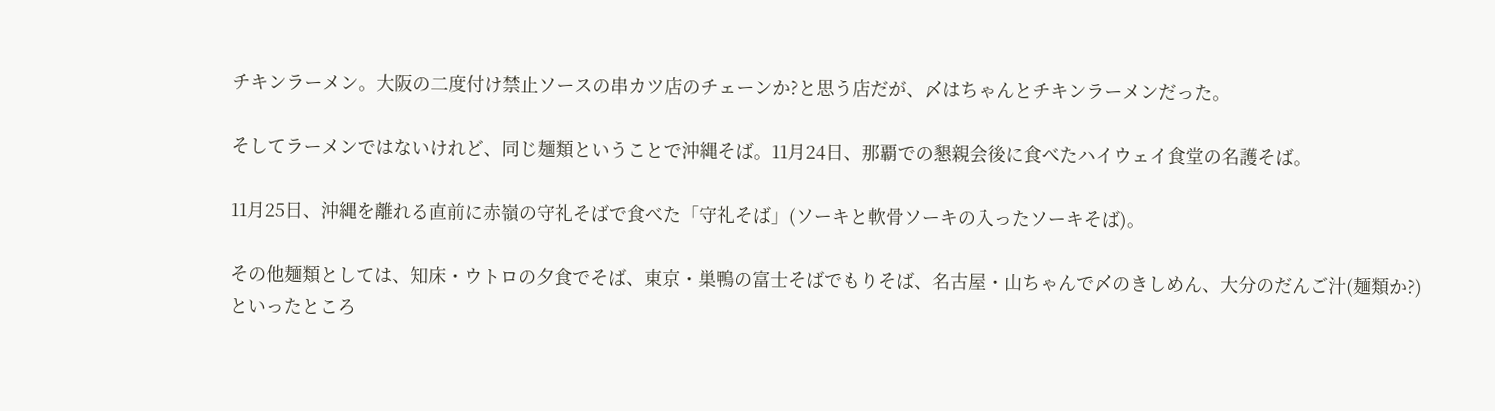チキンラーメン。大阪の二度付け禁止ソースの串カツ店のチェーンか?と思う店だが、〆はちゃんとチキンラーメンだった。

そしてラーメンではないけれど、同じ麺類ということで沖縄そば。11月24日、那覇での懇親会後に食べたハイウェイ食堂の名護そば。

11月25日、沖縄を離れる直前に赤嶺の守礼そばで食べた「守礼そば」(ソーキと軟骨ソーキの入ったソーキそば)。

その他麺類としては、知床・ウトロの夕食でそば、東京・巣鴨の富士そばでもりそば、名古屋・山ちゃんで〆のきしめん、大分のだんご汁(麺類か?)といったところ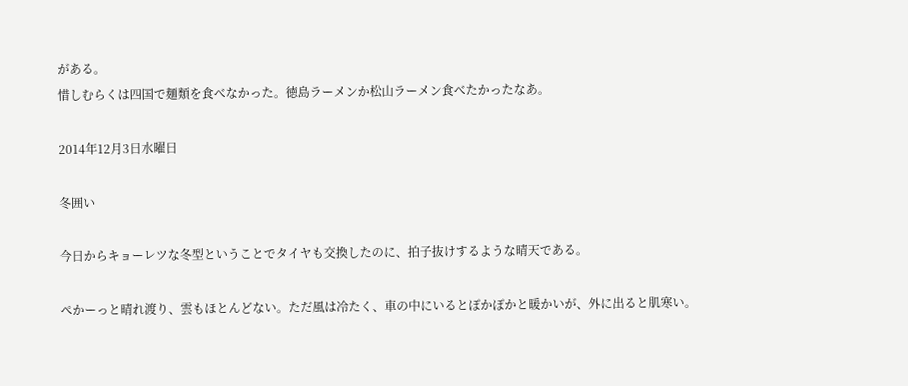がある。
惜しむらくは四国で麺類を食べなかった。徳島ラーメンか松山ラーメン食べたかったなあ。

2014年12月3日水曜日

冬囲い

今日からキョーレツな冬型ということでタイヤも交換したのに、拍子抜けするような晴天である。

ぺかーっと晴れ渡り、雲もほとんどない。ただ風は冷たく、車の中にいるとぽかぽかと暖かいが、外に出ると肌寒い。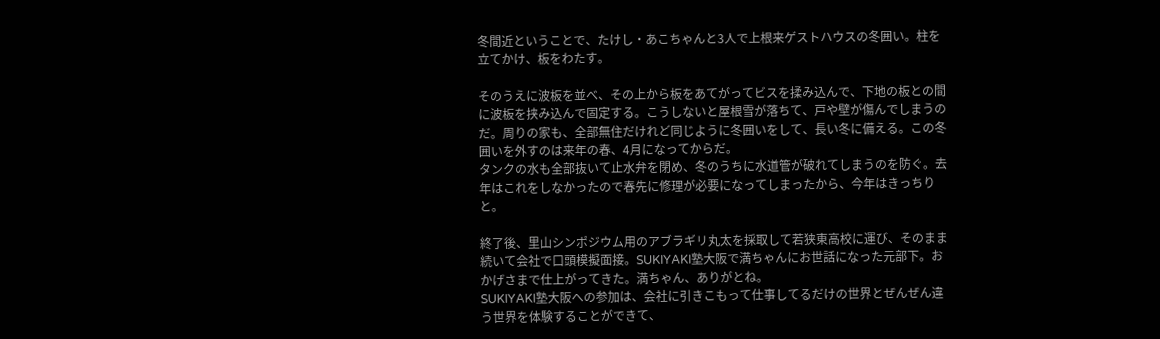冬間近ということで、たけし・あこちゃんと3人で上根来ゲストハウスの冬囲い。柱を立てかけ、板をわたす。

そのうえに波板を並べ、その上から板をあてがってビスを揉み込んで、下地の板との間に波板を挟み込んで固定する。こうしないと屋根雪が落ちて、戸や壁が傷んでしまうのだ。周りの家も、全部無住だけれど同じように冬囲いをして、長い冬に備える。この冬囲いを外すのは来年の春、4月になってからだ。
タンクの水も全部抜いて止水弁を閉め、冬のうちに水道管が破れてしまうのを防ぐ。去年はこれをしなかったので春先に修理が必要になってしまったから、今年はきっちりと。

終了後、里山シンポジウム用のアブラギリ丸太を採取して若狭東高校に運び、そのまま続いて会社で口頭模擬面接。SUKIYAKI塾大阪で満ちゃんにお世話になった元部下。おかげさまで仕上がってきた。満ちゃん、ありがとね。
SUKIYAKI塾大阪への参加は、会社に引きこもって仕事してるだけの世界とぜんぜん違う世界を体験することができて、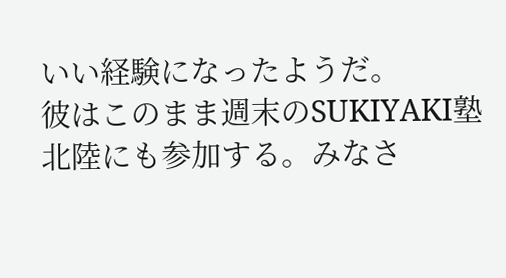いい経験になったようだ。
彼はこのまま週末のSUKIYAKI塾北陸にも参加する。みなさ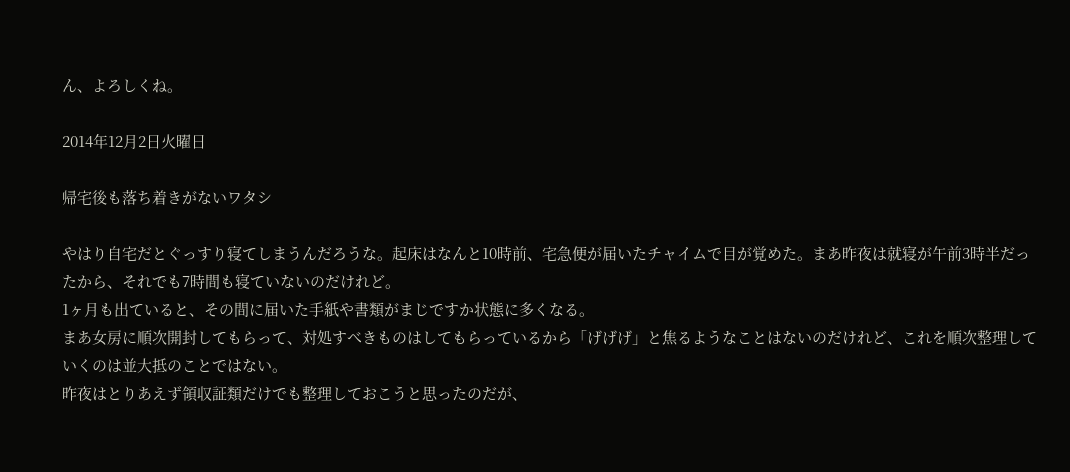ん、よろしくね。

2014年12月2日火曜日

帰宅後も落ち着きがないワタシ

やはり自宅だとぐっすり寝てしまうんだろうな。起床はなんと10時前、宅急便が届いたチャイムで目が覚めた。まあ昨夜は就寝が午前3時半だったから、それでも7時間も寝ていないのだけれど。
1ヶ月も出ていると、その間に届いた手紙や書類がまじですか状態に多くなる。
まあ女房に順次開封してもらって、対処すべきものはしてもらっているから「げげげ」と焦るようなことはないのだけれど、これを順次整理していくのは並大抵のことではない。
昨夜はとりあえず領収証類だけでも整理しておこうと思ったのだが、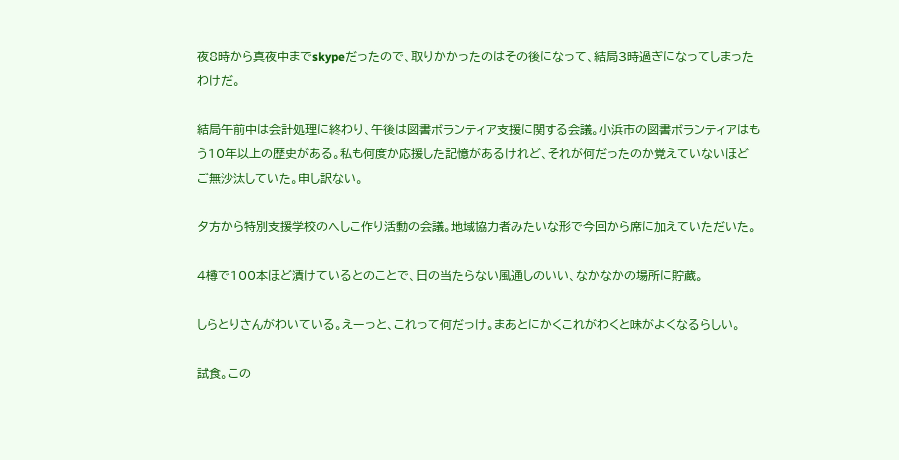夜8時から真夜中までskypeだったので、取りかかったのはその後になって、結局3時過ぎになってしまったわけだ。

結局午前中は会計処理に終わり、午後は図書ボランティア支援に関する会議。小浜市の図書ボランティアはもう10年以上の歴史がある。私も何度か応援した記憶があるけれど、それが何だったのか覚えていないほどご無沙汰していた。申し訳ない。

夕方から特別支援学校のへしこ作り活動の会議。地域協力者みたいな形で今回から席に加えていただいた。

4樽で100本ほど漬けているとのことで、日の当たらない風通しのいい、なかなかの場所に貯蔵。

しらとりさんがわいている。えーっと、これって何だっけ。まあとにかくこれがわくと味がよくなるらしい。

試食。この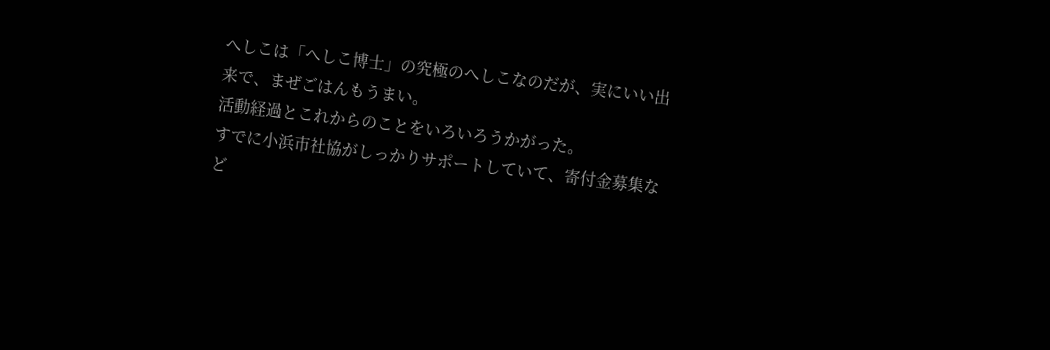へしこは「へしこ博士」の究極のへしこなのだが、実にいい出来で、まぜごはんもうまい。
活動経過とこれからのことをいろいろうかがった。
すでに小浜市社協がしっかりサポートしていて、寄付金募集など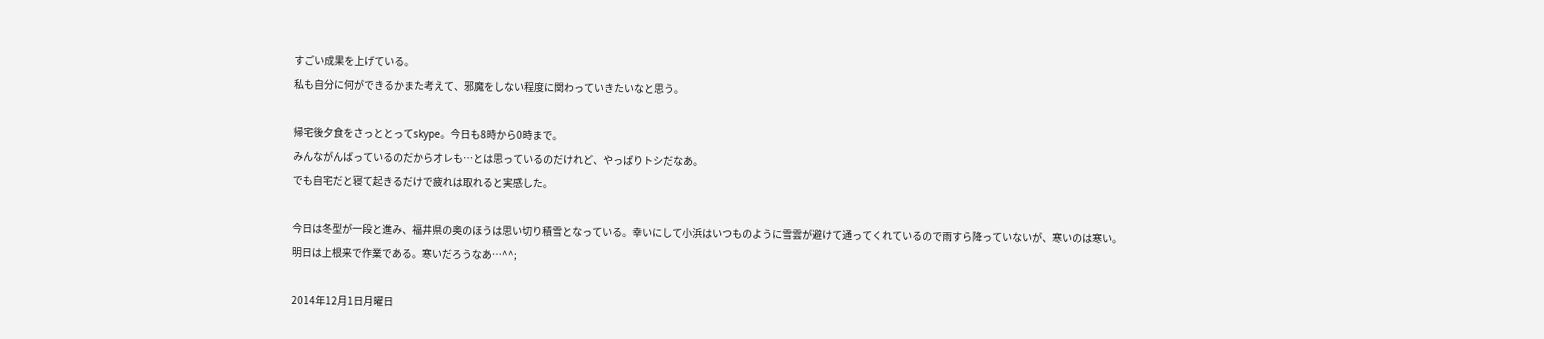すごい成果を上げている。
私も自分に何ができるかまた考えて、邪魔をしない程度に関わっていきたいなと思う。

帰宅後夕食をさっととってskype。今日も8時から0時まで。
みんながんばっているのだからオレも…とは思っているのだけれど、やっぱりトシだなあ。
でも自宅だと寝て起きるだけで疲れは取れると実感した。

今日は冬型が一段と進み、福井県の奥のほうは思い切り積雪となっている。幸いにして小浜はいつものように雪雲が避けて通ってくれているので雨すら降っていないが、寒いのは寒い。
明日は上根来で作業である。寒いだろうなあ…^^;

2014年12月1日月曜日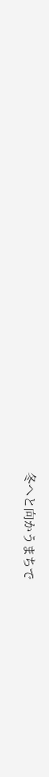冬へと向かうまちで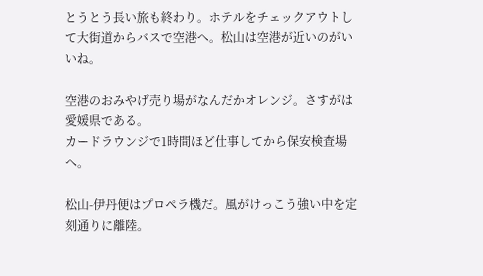とうとう長い旅も終わり。ホテルをチェックアウトして大街道からバスで空港へ。松山は空港が近いのがいいね。

空港のおみやげ売り場がなんだかオレンジ。さすがは愛媛県である。
カードラウンジで1時間ほど仕事してから保安検査場へ。

松山-伊丹便はプロペラ機だ。風がけっこう強い中を定刻通りに離陸。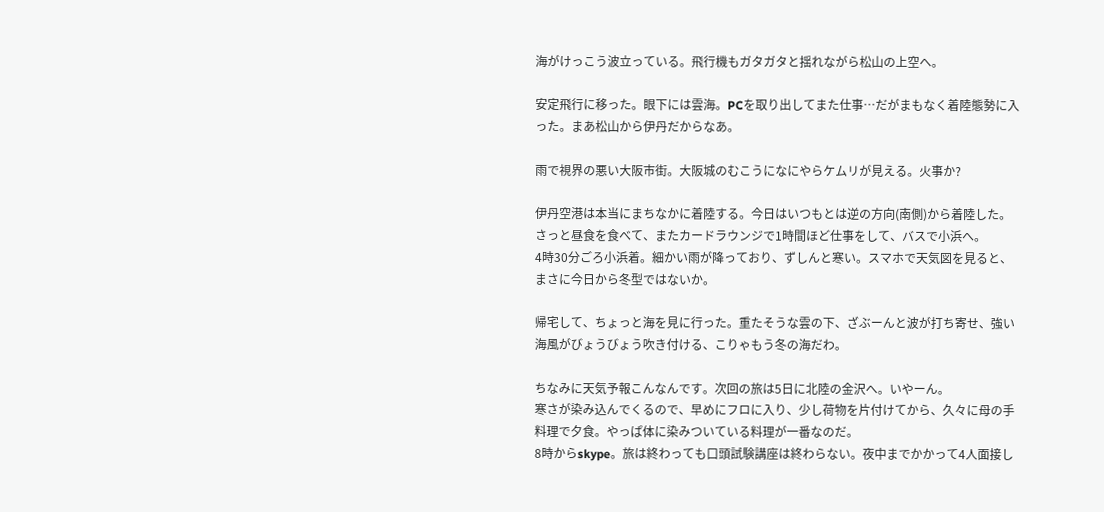海がけっこう波立っている。飛行機もガタガタと揺れながら松山の上空へ。

安定飛行に移った。眼下には雲海。PCを取り出してまた仕事…だがまもなく着陸態勢に入った。まあ松山から伊丹だからなあ。

雨で視界の悪い大阪市街。大阪城のむこうになにやらケムリが見える。火事か?

伊丹空港は本当にまちなかに着陸する。今日はいつもとは逆の方向(南側)から着陸した。
さっと昼食を食べて、またカードラウンジで1時間ほど仕事をして、バスで小浜へ。
4時30分ごろ小浜着。細かい雨が降っており、ずしんと寒い。スマホで天気図を見ると、まさに今日から冬型ではないか。

帰宅して、ちょっと海を見に行った。重たそうな雲の下、ざぶーんと波が打ち寄せ、強い海風がびょうびょう吹き付ける、こりゃもう冬の海だわ。

ちなみに天気予報こんなんです。次回の旅は5日に北陸の金沢へ。いやーん。
寒さが染み込んでくるので、早めにフロに入り、少し荷物を片付けてから、久々に母の手料理で夕食。やっぱ体に染みついている料理が一番なのだ。
8時からskype。旅は終わっても口頭試験講座は終わらない。夜中までかかって4人面接し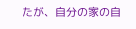たが、自分の家の自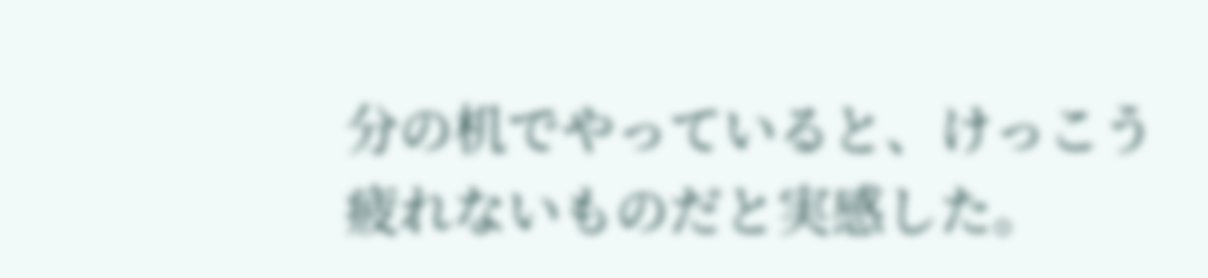分の机でやっていると、けっこう疲れないものだと実感した。